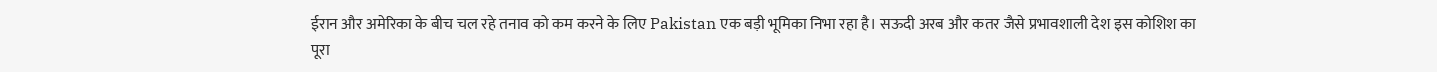ईरान और अमेरिका के बीच चल रहे तनाव को कम करने के लिए Pakistan एक बड़ी भूमिका निभा रहा है। सऊदी अरब और कतर जैसे प्रभावशाली देश इस कोशिश का पूरा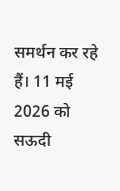समर्थन कर रहे हैं। 11 मई 2026 को सऊदी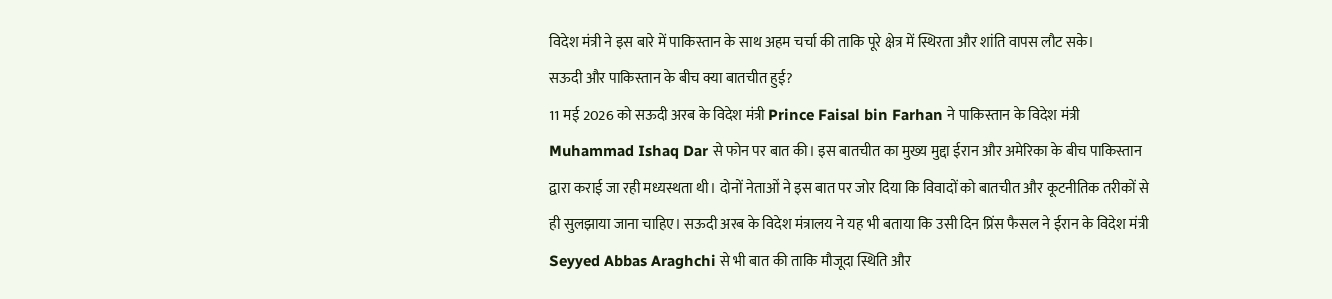विदेश मंत्री ने इस बारे में पाकिस्तान के साथ अहम चर्चा की ताकि पूरे क्षेत्र में स्थिरता और शांति वापस लौट सके।
सऊदी और पाकिस्तान के बीच क्या बातचीत हुई?
11 मई 2026 को सऊदी अरब के विदेश मंत्री Prince Faisal bin Farhan ने पाकिस्तान के विदेश मंत्री Muhammad Ishaq Dar से फोन पर बात की। इस बातचीत का मुख्य मुद्दा ईरान और अमेरिका के बीच पाकिस्तान द्वारा कराई जा रही मध्यस्थता थी। दोनों नेताओं ने इस बात पर जोर दिया कि विवादों को बातचीत और कूटनीतिक तरीकों से ही सुलझाया जाना चाहिए। सऊदी अरब के विदेश मंत्रालय ने यह भी बताया कि उसी दिन प्रिंस फैसल ने ईरान के विदेश मंत्री Seyyed Abbas Araghchi से भी बात की ताकि मौजूदा स्थिति और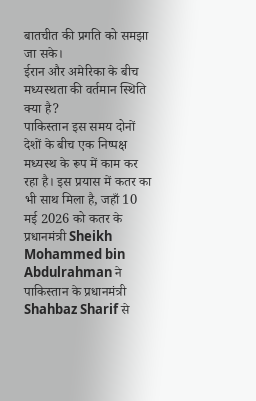बातचीत की प्रगति को समझा जा सके।
ईरान और अमेरिका के बीच मध्यस्थता की वर्तमान स्थिति क्या है?
पाकिस्तान इस समय दोनों देशों के बीच एक निष्पक्ष मध्यस्थ के रूप में काम कर रहा है। इस प्रयास में कतर का भी साथ मिला है, जहाँ 10 मई 2026 को कतर के प्रधानमंत्री Sheikh Mohammed bin Abdulrahman ने पाकिस्तान के प्रधानमंत्री Shahbaz Sharif से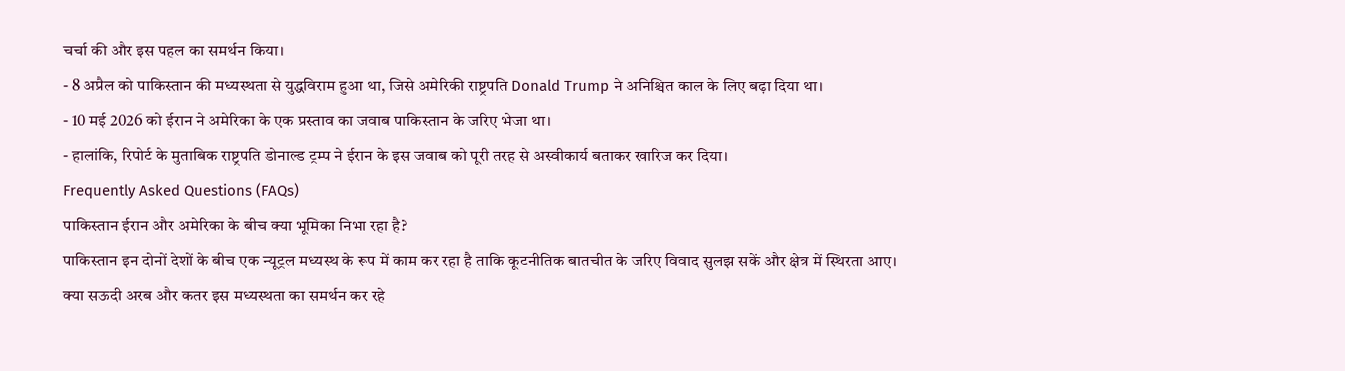चर्चा की और इस पहल का समर्थन किया।
- 8 अप्रैल को पाकिस्तान की मध्यस्थता से युद्धविराम हुआ था, जिसे अमेरिकी राष्ट्रपति Donald Trump ने अनिश्चित काल के लिए बढ़ा दिया था।
- 10 मई 2026 को ईरान ने अमेरिका के एक प्रस्ताव का जवाब पाकिस्तान के जरिए भेजा था।
- हालांकि, रिपोर्ट के मुताबिक राष्ट्रपति डोनाल्ड ट्रम्प ने ईरान के इस जवाब को पूरी तरह से अस्वीकार्य बताकर खारिज कर दिया।
Frequently Asked Questions (FAQs)
पाकिस्तान ईरान और अमेरिका के बीच क्या भूमिका निभा रहा है?
पाकिस्तान इन दोनों देशों के बीच एक न्यूट्रल मध्यस्थ के रूप में काम कर रहा है ताकि कूटनीतिक बातचीत के जरिए विवाद सुलझ सकें और क्षेत्र में स्थिरता आए।
क्या सऊदी अरब और कतर इस मध्यस्थता का समर्थन कर रहे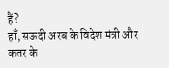हैं?
हाँ, सऊदी अरब के विदेश मंत्री और कतर के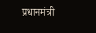प्रधानमंत्री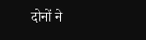दोनों ने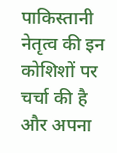पाकिस्तानी नेतृत्व की इन कोशिशों पर चर्चा की है और अपना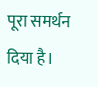पूरा समर्थन दिया है।